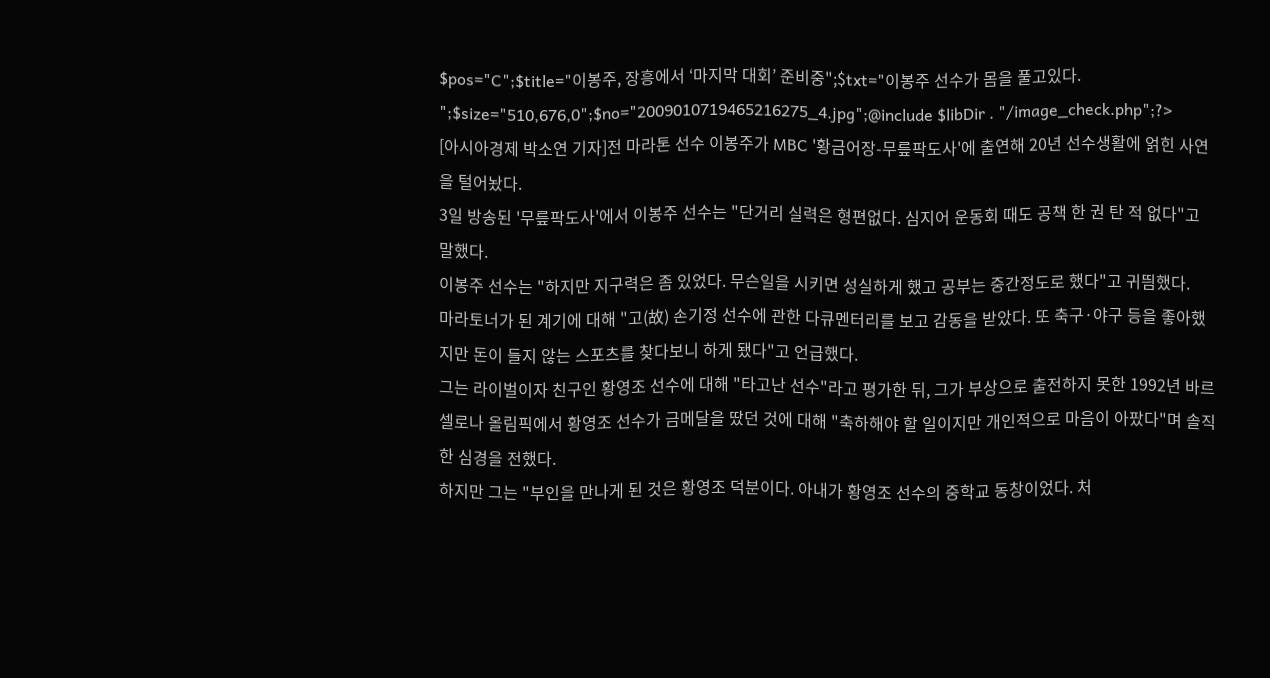$pos="C";$title="이봉주, 장흥에서 ‘마지막 대회’ 준비중";$txt="이봉주 선수가 몸을 풀고있다. ";$size="510,676,0";$no="2009010719465216275_4.jpg";@include $libDir . "/image_check.php";?>
[아시아경제 박소연 기자]전 마라톤 선수 이봉주가 MBC '황금어장-무릎팍도사'에 출연해 20년 선수생활에 얽힌 사연을 털어놨다.
3일 방송된 '무릎팍도사'에서 이봉주 선수는 "단거리 실력은 형편없다. 심지어 운동회 때도 공책 한 권 탄 적 없다"고 말했다.
이봉주 선수는 "하지만 지구력은 좀 있었다. 무슨일을 시키면 성실하게 했고 공부는 중간정도로 했다"고 귀띔했다.
마라토너가 된 계기에 대해 "고(故) 손기정 선수에 관한 다큐멘터리를 보고 감동을 받았다. 또 축구·야구 등을 좋아했지만 돈이 들지 않는 스포츠를 찾다보니 하게 됐다"고 언급했다.
그는 라이벌이자 친구인 황영조 선수에 대해 "타고난 선수"라고 평가한 뒤, 그가 부상으로 출전하지 못한 1992년 바르셀로나 올림픽에서 황영조 선수가 금메달을 땄던 것에 대해 "축하해야 할 일이지만 개인적으로 마음이 아팠다"며 솔직한 심경을 전했다.
하지만 그는 "부인을 만나게 된 것은 황영조 덕분이다. 아내가 황영조 선수의 중학교 동창이었다. 처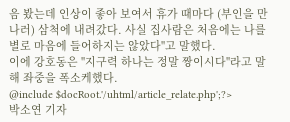음 봤는데 인상이 좋아 보여서 휴가 때마다 (부인을 만나러) 삼척에 내려갔다. 사실 집사람은 처음에는 나를 별로 마음에 들어하지는 않았다"고 말했다.
이에 강호동은 "지구력 하나는 정말 짱이시다"라고 말해 좌중을 폭소케했다.
@include $docRoot.'/uhtml/article_relate.php';?>
박소연 기자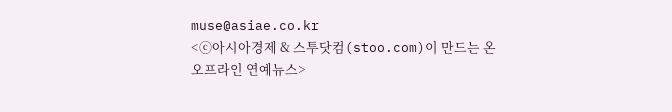muse@asiae.co.kr
<ⓒ아시아경제 & 스투닷컴(stoo.com)이 만드는 온오프라인 연예뉴스>